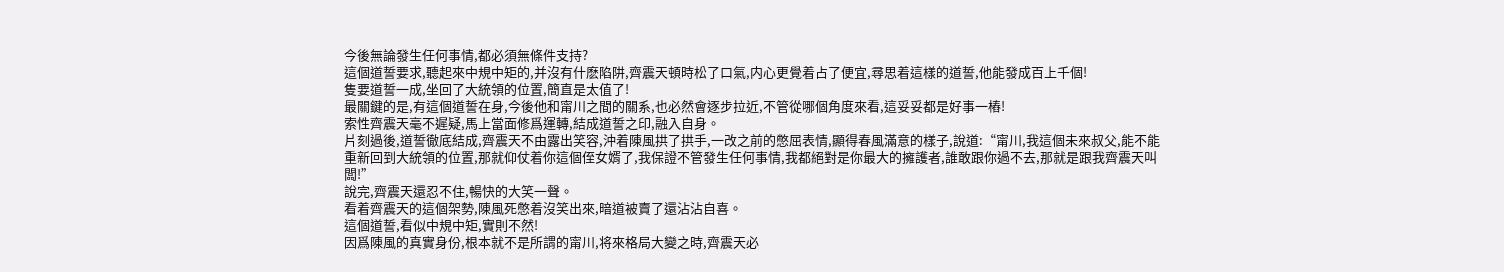今後無論發生任何事情,都必須無條件支持?
這個道誓要求,聽起來中規中矩的,并沒有什麽陷阱,齊震天頓時松了口氣,内心更覺着占了便宜,尋思着這樣的道誓,他能發成百上千個!
隻要道誓一成,坐回了大統領的位置,簡直是太值了!
最關鍵的是,有這個道誓在身,今後他和甯川之間的關系,也必然會逐步拉近,不管從哪個角度來看,這妥妥都是好事一樁!
索性齊震天毫不遲疑,馬上當面修爲運轉,結成道誓之印,融入自身。
片刻過後,道誓徹底結成,齊震天不由露出笑容,沖着陳風拱了拱手,一改之前的憋屈表情,顯得春風滿意的樣子,說道:“甯川,我這個未來叔父,能不能重新回到大統領的位置,那就仰仗着你這個侄女婿了,我保證不管發生任何事情,我都絕對是你最大的擁護者,誰敢跟你過不去,那就是跟我齊震天叫闆!”
說完,齊震天還忍不住,暢快的大笑一聲。
看着齊震天的這個架勢,陳風死憋着沒笑出來,暗道被賣了還沾沾自喜。
這個道誓,看似中規中矩,實則不然!
因爲陳風的真實身份,根本就不是所謂的甯川,将來格局大變之時,齊震天必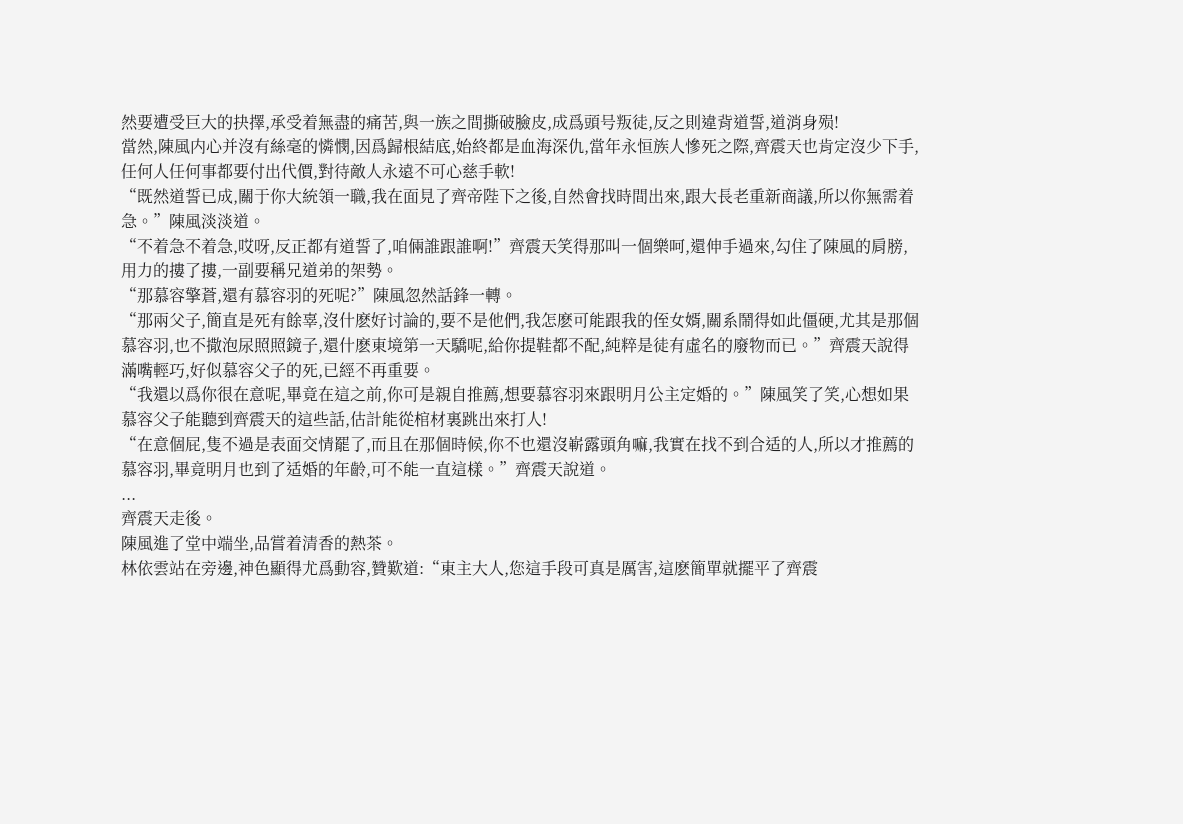然要遭受巨大的抉擇,承受着無盡的痛苦,與一族之間撕破臉皮,成爲頭号叛徒,反之則違背道誓,道消身殒!
當然,陳風内心并沒有絲毫的憐憫,因爲歸根結底,始終都是血海深仇,當年永恒族人慘死之際,齊震天也肯定沒少下手,任何人任何事都要付出代價,對待敵人永遠不可心慈手軟!
“既然道誓已成,關于你大統領一職,我在面見了齊帝陛下之後,自然會找時間出來,跟大長老重新商議,所以你無需着急。”陳風淡淡道。
“不着急不着急,哎呀,反正都有道誓了,咱倆誰跟誰啊!”齊震天笑得那叫一個樂呵,還伸手過來,勾住了陳風的肩膀,用力的摟了摟,一副要稱兄道弟的架勢。
“那慕容擎蒼,還有慕容羽的死呢?”陳風忽然話鋒一轉。
“那兩父子,簡直是死有餘辜,沒什麽好讨論的,要不是他們,我怎麽可能跟我的侄女婿,關系鬧得如此僵硬,尤其是那個慕容羽,也不撒泡尿照照鏡子,還什麽東境第一天驕呢,給你提鞋都不配,純粹是徒有虛名的廢物而已。”齊震天說得滿嘴輕巧,好似慕容父子的死,已經不再重要。
“我還以爲你很在意呢,畢竟在這之前,你可是親自推薦,想要慕容羽來跟明月公主定婚的。”陳風笑了笑,心想如果慕容父子能聽到齊震天的這些話,估計能從棺材裏跳出來打人!
“在意個屁,隻不過是表面交情罷了,而且在那個時候,你不也還沒嶄露頭角嘛,我實在找不到合适的人,所以才推薦的慕容羽,畢竟明月也到了适婚的年齡,可不能一直這樣。”齊震天說道。
...
齊震天走後。
陳風進了堂中端坐,品嘗着清香的熱茶。
林依雲站在旁邊,神色顯得尤爲動容,贊歎道:“東主大人,您這手段可真是厲害,這麽簡單就擺平了齊震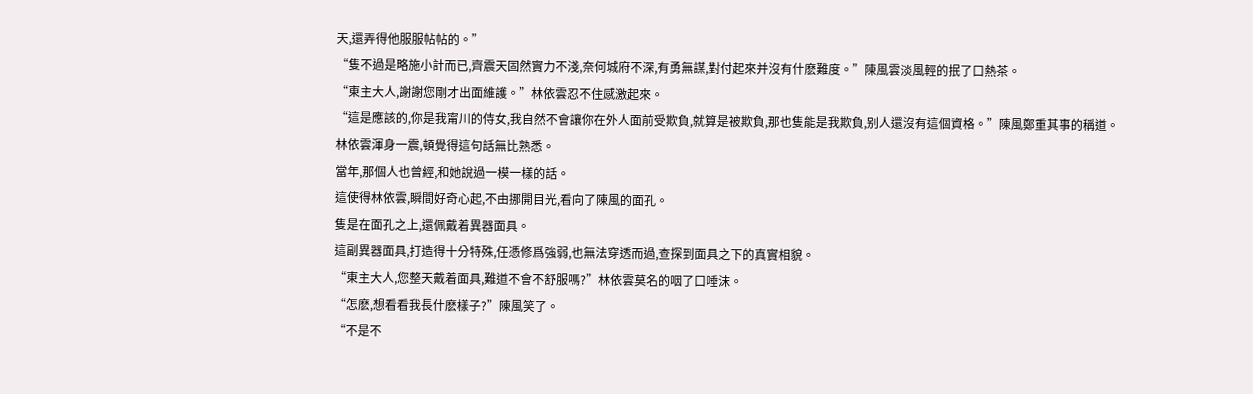天,還弄得他服服帖帖的。”
“隻不過是略施小計而已,齊震天固然實力不淺,奈何城府不深,有勇無謀,對付起來并沒有什麽難度。”陳風雲淡風輕的抿了口熱茶。
“東主大人,謝謝您剛才出面維護。”林依雲忍不住感激起來。
“這是應該的,你是我甯川的侍女,我自然不會讓你在外人面前受欺負,就算是被欺負,那也隻能是我欺負,别人還沒有這個資格。”陳風鄭重其事的稱道。
林依雲渾身一震,頓覺得這句話無比熟悉。
當年,那個人也曾經,和她說過一模一樣的話。
這使得林依雲,瞬間好奇心起,不由挪開目光,看向了陳風的面孔。
隻是在面孔之上,還佩戴着異器面具。
這副異器面具,打造得十分特殊,任憑修爲強弱,也無法穿透而過,查探到面具之下的真實相貌。
“東主大人,您整天戴着面具,難道不會不舒服嗎?”林依雲莫名的咽了口唾沫。
“怎麽,想看看我長什麽樣子?”陳風笑了。
“不是不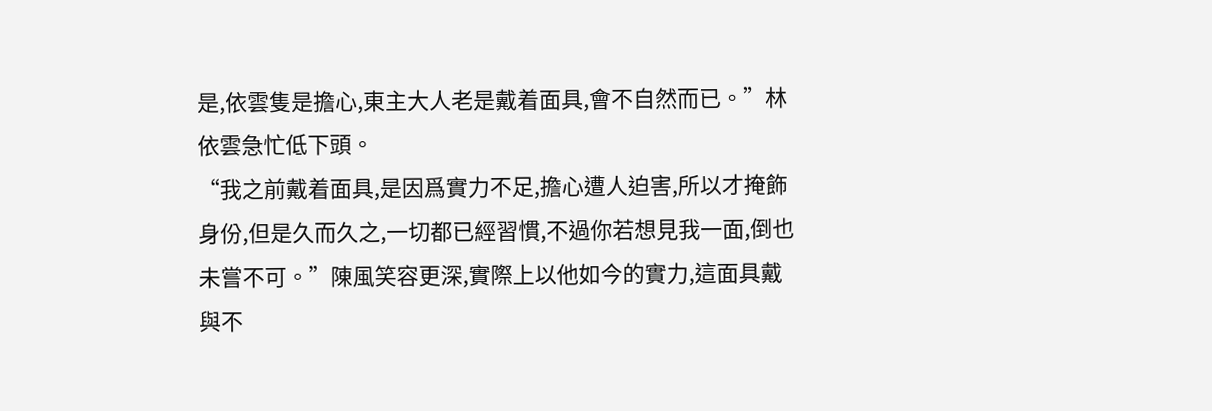是,依雲隻是擔心,東主大人老是戴着面具,會不自然而已。”林依雲急忙低下頭。
“我之前戴着面具,是因爲實力不足,擔心遭人迫害,所以才掩飾身份,但是久而久之,一切都已經習慣,不過你若想見我一面,倒也未嘗不可。”陳風笑容更深,實際上以他如今的實力,這面具戴與不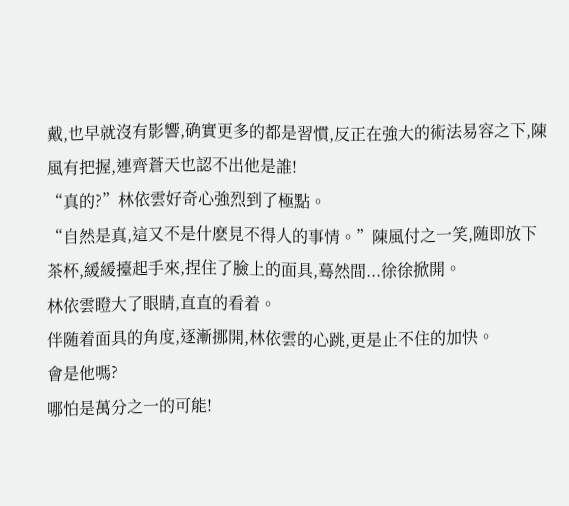戴,也早就沒有影響,确實更多的都是習慣,反正在強大的術法易容之下,陳風有把握,連齊蒼天也認不出他是誰!
“真的?”林依雲好奇心強烈到了極點。
“自然是真,這又不是什麽見不得人的事情。”陳風付之一笑,随即放下茶杯,緩緩擡起手來,捏住了臉上的面具,蓦然間...徐徐掀開。
林依雲瞪大了眼睛,直直的看着。
伴随着面具的角度,逐漸挪開,林依雲的心跳,更是止不住的加快。
會是他嗎?
哪怕是萬分之一的可能!